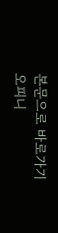본문으로 바로가기
오피니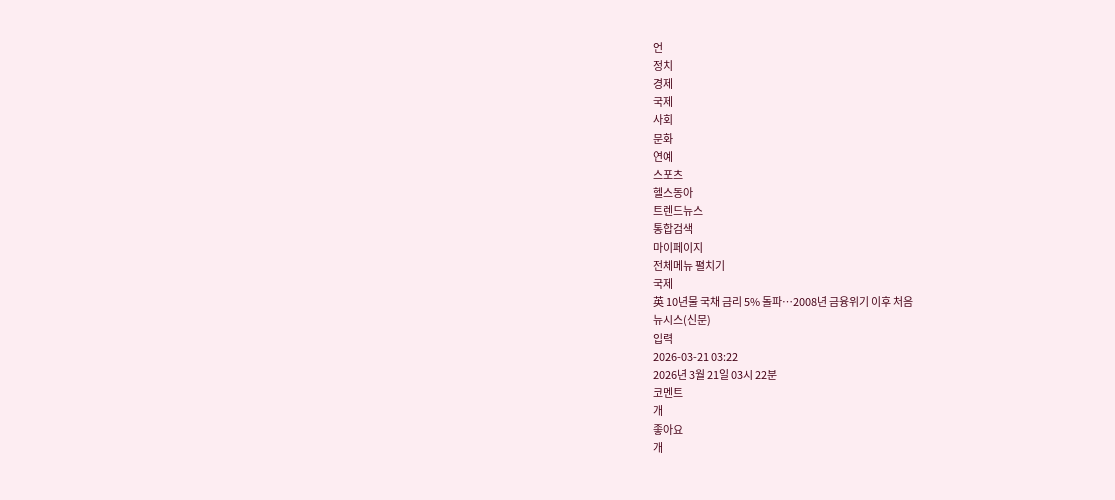언
정치
경제
국제
사회
문화
연예
스포츠
헬스동아
트렌드뉴스
통합검색
마이페이지
전체메뉴 펼치기
국제
英 10년물 국채 금리 5% 돌파…2008년 금융위기 이후 처음
뉴시스(신문)
입력
2026-03-21 03:22
2026년 3월 21일 03시 22분
코멘트
개
좋아요
개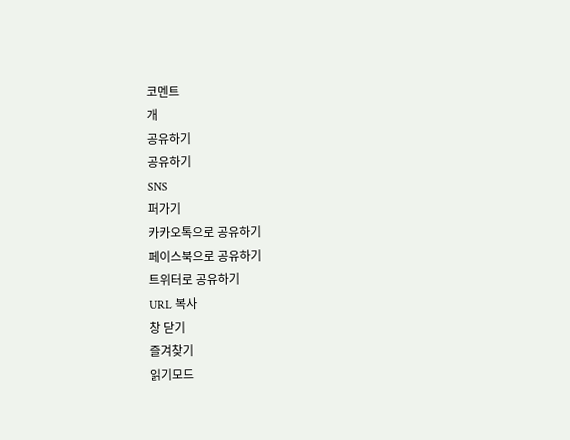코멘트
개
공유하기
공유하기
SNS
퍼가기
카카오톡으로 공유하기
페이스북으로 공유하기
트위터로 공유하기
URL 복사
창 닫기
즐겨찾기
읽기모드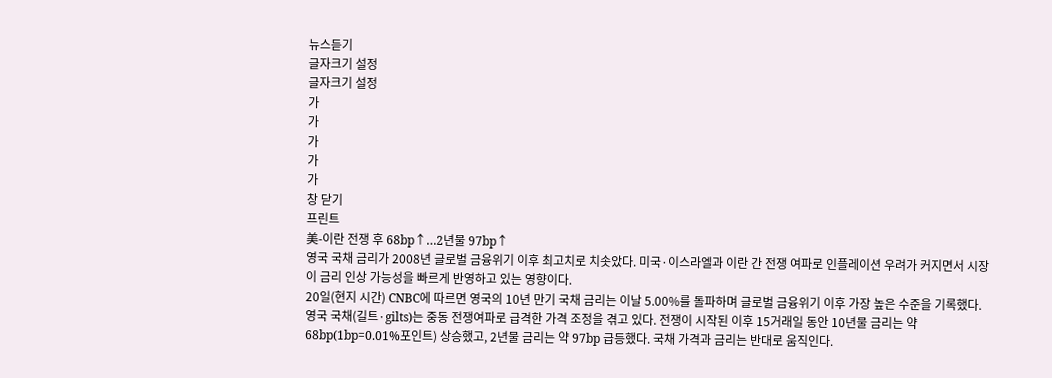뉴스듣기
글자크기 설정
글자크기 설정
가
가
가
가
가
창 닫기
프린트
美-이란 전쟁 후 68bp↑…2년물 97bp↑
영국 국채 금리가 2008년 글로벌 금융위기 이후 최고치로 치솟았다. 미국·이스라엘과 이란 간 전쟁 여파로 인플레이션 우려가 커지면서 시장이 금리 인상 가능성을 빠르게 반영하고 있는 영향이다.
20일(현지 시간) CNBC에 따르면 영국의 10년 만기 국채 금리는 이날 5.00%를 돌파하며 글로벌 금융위기 이후 가장 높은 수준을 기록했다.
영국 국채(길트·gilts)는 중동 전쟁여파로 급격한 가격 조정을 겪고 있다. 전쟁이 시작된 이후 15거래일 동안 10년물 금리는 약 68bp(1bp=0.01%포인트) 상승했고, 2년물 금리는 약 97bp 급등했다. 국채 가격과 금리는 반대로 움직인다.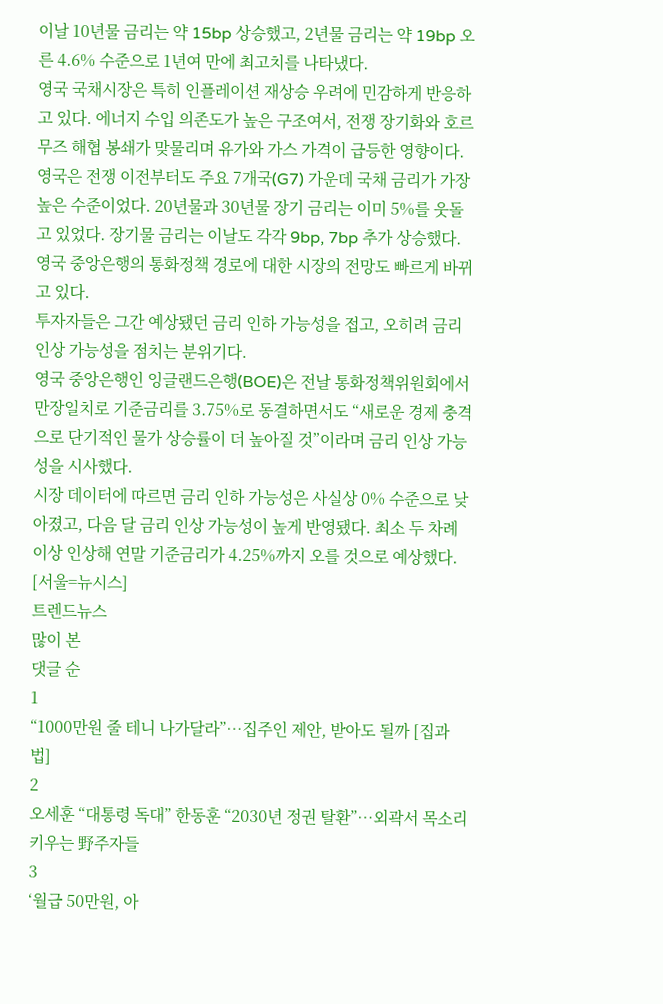이날 10년물 금리는 약 15bp 상승했고, 2년물 금리는 약 19bp 오른 4.6% 수준으로 1년여 만에 최고치를 나타냈다.
영국 국채시장은 특히 인플레이션 재상승 우려에 민감하게 반응하고 있다. 에너지 수입 의존도가 높은 구조여서, 전쟁 장기화와 호르무즈 해협 봉쇄가 맞물리며 유가와 가스 가격이 급등한 영향이다.
영국은 전쟁 이전부터도 주요 7개국(G7) 가운데 국채 금리가 가장 높은 수준이었다. 20년물과 30년물 장기 금리는 이미 5%를 웃돌고 있었다. 장기물 금리는 이날도 각각 9bp, 7bp 추가 상승했다.
영국 중앙은행의 통화정책 경로에 대한 시장의 전망도 빠르게 바뀌고 있다.
투자자들은 그간 예상됐던 금리 인하 가능성을 접고, 오히려 금리 인상 가능성을 점치는 분위기다.
영국 중앙은행인 잉글랜드은행(BOE)은 전날 통화정책위원회에서 만장일치로 기준금리를 3.75%로 동결하면서도 “새로운 경제 충격으로 단기적인 물가 상승률이 더 높아질 것”이라며 금리 인상 가능성을 시사했다.
시장 데이터에 따르면 금리 인하 가능성은 사실상 0% 수준으로 낮아졌고, 다음 달 금리 인상 가능성이 높게 반영됐다. 최소 두 차례 이상 인상해 연말 기준금리가 4.25%까지 오를 것으로 예상했다.
[서울=뉴시스]
트렌드뉴스
많이 본
댓글 순
1
“1000만원 줄 테니 나가달라”…집주인 제안, 받아도 될까 [집과법]
2
오세훈 “대통령 독대” 한동훈 “2030년 정권 탈환”…외곽서 목소리 키우는 野주자들
3
‘월급 50만원, 아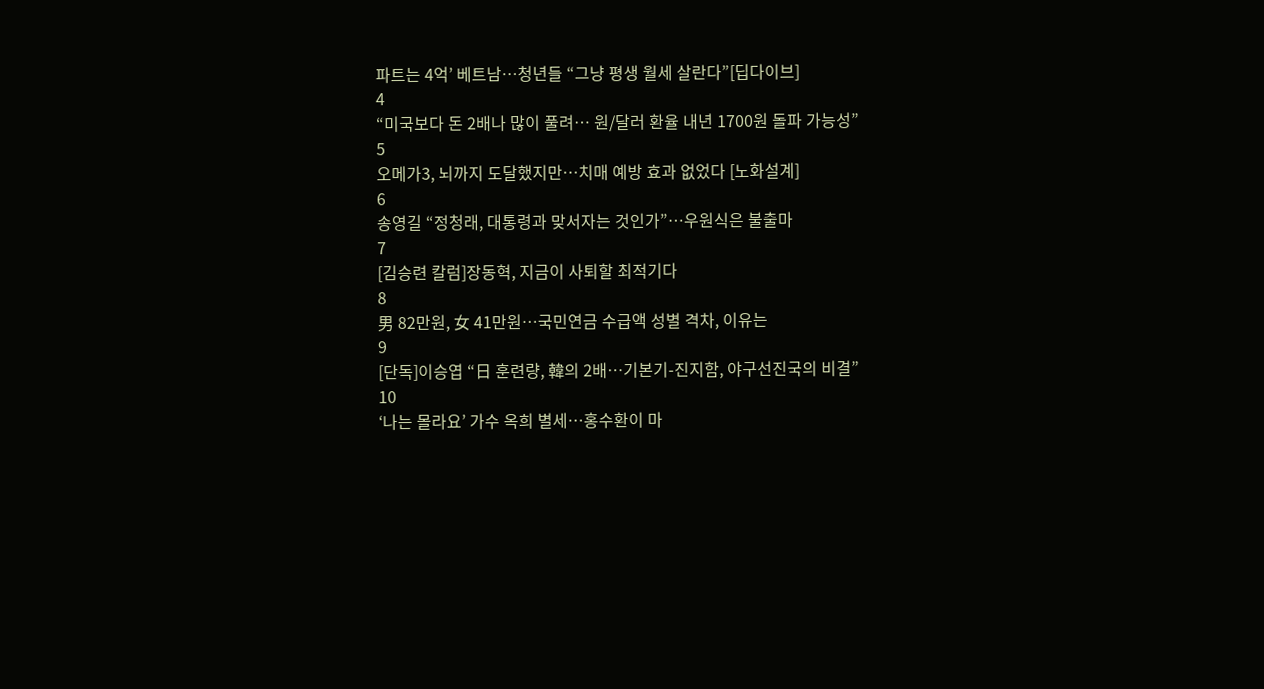파트는 4억’ 베트남…청년들 “그냥 평생 월세 살란다”[딥다이브]
4
“미국보다 돈 2배나 많이 풀려… 원/달러 환율 내년 1700원 돌파 가능성”
5
오메가3, 뇌까지 도달했지만…치매 예방 효과 없었다 [노화설계]
6
송영길 “정청래, 대통령과 맞서자는 것인가”…우원식은 불출마
7
[김승련 칼럼]장동혁, 지금이 사퇴할 최적기다
8
男 82만원, 女 41만원…국민연금 수급액 성별 격차, 이유는
9
[단독]이승엽 “日 훈련량, 韓의 2배…기본기-진지함, 야구선진국의 비결”
10
‘나는 몰라요’ 가수 옥희 별세…홍수환이 마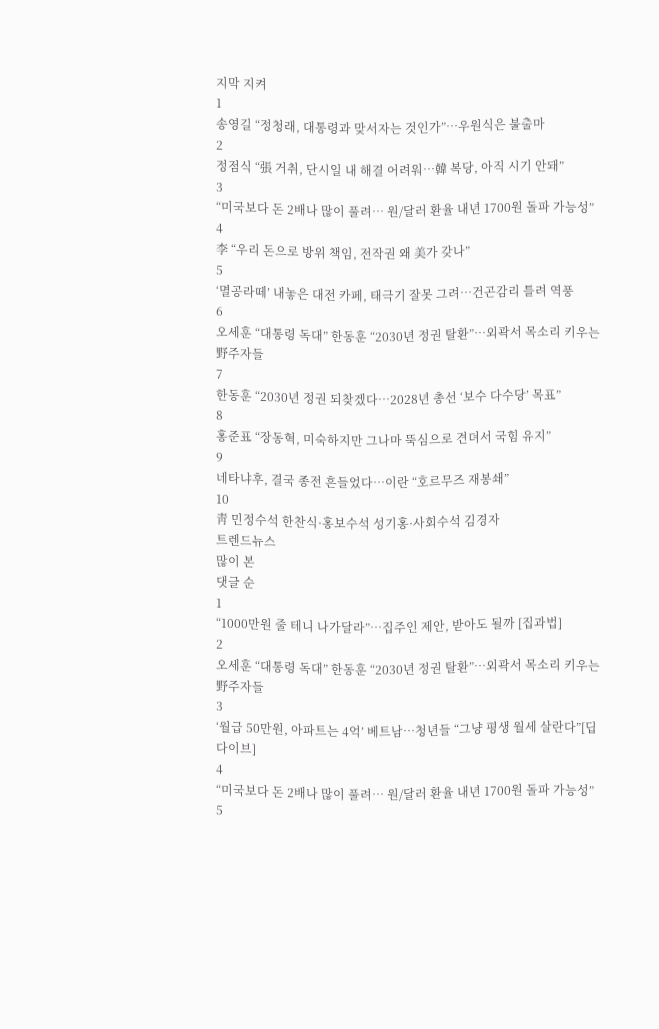지막 지켜
1
송영길 “정청래, 대통령과 맞서자는 것인가”…우원식은 불출마
2
정점식 “張 거취, 단시일 내 해결 어려워…韓 복당, 아직 시기 안돼”
3
“미국보다 돈 2배나 많이 풀려… 원/달러 환율 내년 1700원 돌파 가능성”
4
李 “우리 돈으로 방위 책임, 전작권 왜 美가 갖나”
5
‘멸공라떼’ 내놓은 대전 카페, 태극기 잘못 그려…건곤감리 틀려 역풍
6
오세훈 “대통령 독대” 한동훈 “2030년 정권 탈환”…외곽서 목소리 키우는 野주자들
7
한동훈 “2030년 정권 되찾겠다…2028년 총선 ‘보수 다수당’ 목표”
8
홍준표 “장동혁, 미숙하지만 그나마 뚝심으로 견뎌서 국힘 유지”
9
네타냐후, 결국 종전 흔들었다…이란 “호르무즈 재봉쇄”
10
靑 민정수석 한찬식·홍보수석 성기홍·사회수석 김경자
트렌드뉴스
많이 본
댓글 순
1
“1000만원 줄 테니 나가달라”…집주인 제안, 받아도 될까 [집과법]
2
오세훈 “대통령 독대” 한동훈 “2030년 정권 탈환”…외곽서 목소리 키우는 野주자들
3
‘월급 50만원, 아파트는 4억’ 베트남…청년들 “그냥 평생 월세 살란다”[딥다이브]
4
“미국보다 돈 2배나 많이 풀려… 원/달러 환율 내년 1700원 돌파 가능성”
5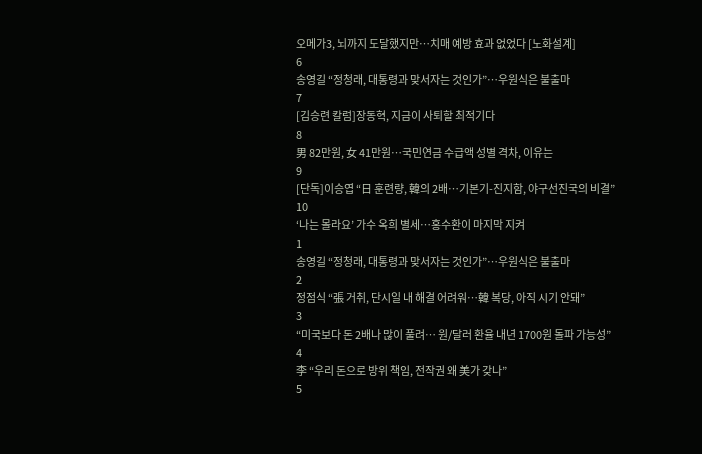오메가3, 뇌까지 도달했지만…치매 예방 효과 없었다 [노화설계]
6
송영길 “정청래, 대통령과 맞서자는 것인가”…우원식은 불출마
7
[김승련 칼럼]장동혁, 지금이 사퇴할 최적기다
8
男 82만원, 女 41만원…국민연금 수급액 성별 격차, 이유는
9
[단독]이승엽 “日 훈련량, 韓의 2배…기본기-진지함, 야구선진국의 비결”
10
‘나는 몰라요’ 가수 옥희 별세…홍수환이 마지막 지켜
1
송영길 “정청래, 대통령과 맞서자는 것인가”…우원식은 불출마
2
정점식 “張 거취, 단시일 내 해결 어려워…韓 복당, 아직 시기 안돼”
3
“미국보다 돈 2배나 많이 풀려… 원/달러 환율 내년 1700원 돌파 가능성”
4
李 “우리 돈으로 방위 책임, 전작권 왜 美가 갖나”
5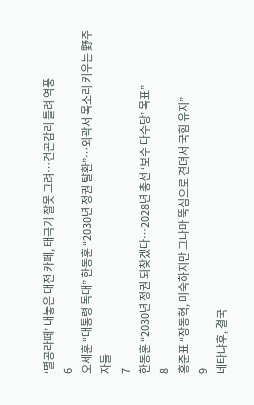‘멸공라떼’ 내놓은 대전 카페, 태극기 잘못 그려…건곤감리 틀려 역풍
6
오세훈 “대통령 독대” 한동훈 “2030년 정권 탈환”…외곽서 목소리 키우는 野주자들
7
한동훈 “2030년 정권 되찾겠다…2028년 총선 ‘보수 다수당’ 목표”
8
홍준표 “장동혁, 미숙하지만 그나마 뚝심으로 견뎌서 국힘 유지”
9
네타냐후, 결국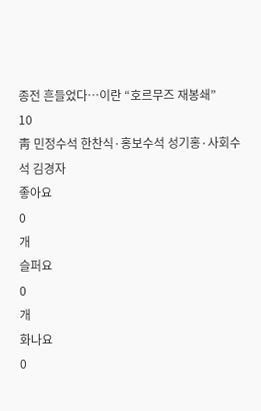종전 흔들었다…이란 “호르무즈 재봉쇄”
10
靑 민정수석 한찬식·홍보수석 성기홍·사회수석 김경자
좋아요
0
개
슬퍼요
0
개
화나요
0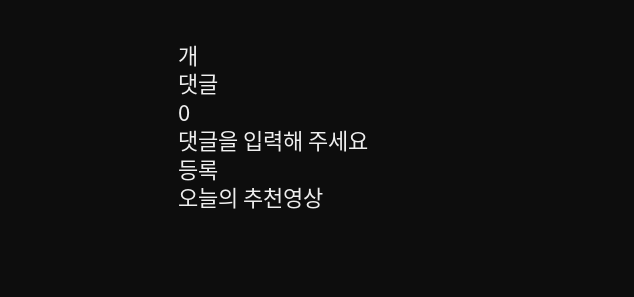개
댓글
0
댓글을 입력해 주세요
등록
오늘의 추천영상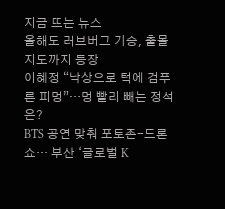지금 뜨는 뉴스
올해도 러브버그 기승, 출몰지도까지 등장
이혜정 “낙상으로 턱에 검푸른 피멍”…멍 빨리 빼는 정석은?
BTS 공연 맞춰 포토존-드론쇼… 부산 ‘글로벌 K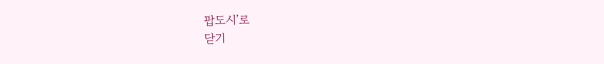팝도시’로
닫기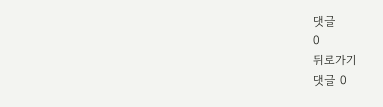댓글
0
뒤로가기
댓글 0